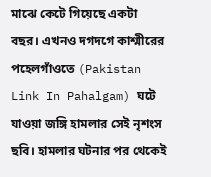মাঝে কেটে গিয়েছে একটা বছর। এখনও দগদগে কাশ্মীরের পহেলগাঁওতে (Pakistan Link In Pahalgam) ঘটে যাওয়া জঙ্গি হামলার সেই নৃশংস ছবি। হামলার ঘটনার পর থেকেই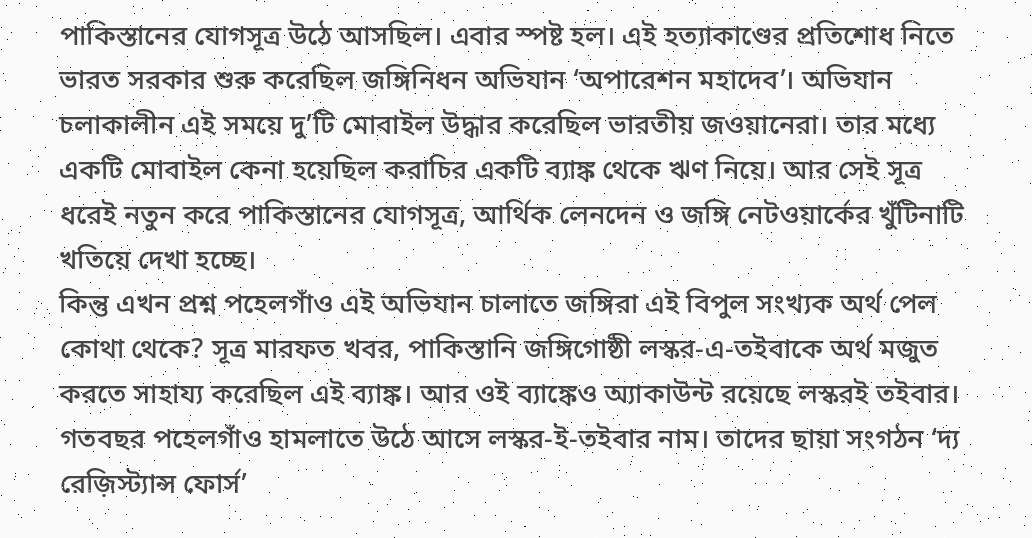পাকিস্তানের যোগসূত্র উঠে আসছিল। এবার স্পষ্ট হল। এই হত্যাকাণ্ডের প্রতিশোধ নিতে ভারত সরকার শুরু করেছিল জঙ্গিনিধন অভিযান ‘অপারেশন মহাদেব’। অভিযান চলাকালীন এই সময়ে দু’টি মোবাইল উদ্ধার করেছিল ভারতীয় জওয়ানেরা। তার মধ্যে একটি মোবাইল কেনা হয়েছিল করাচির একটি ব্যাঙ্ক থেকে ঋণ নিয়ে। আর সেই সূত্র ধরেই নতুন করে পাকিস্তানের যোগসূত্র, আর্থিক লেনদেন ও জঙ্গি নেটওয়ার্কের খুঁটিনাটি খতিয়ে দেখা হচ্ছে।
কিন্তু এখন প্রশ্ন পহেলগাঁও এই অভিযান চালাতে জঙ্গিরা এই বিপুল সংখ্যক অর্থ পেল কোথা থেকে? সূত্র মারফত খবর, পাকিস্তানি জঙ্গিগোষ্ঠী লস্কর-এ-তইবাকে অর্থ মজুত করতে সাহায্য করেছিল এই ব্যাঙ্ক। আর ওই ব্যাঙ্কেও অ্যাকাউন্ট রয়েছে লস্করই তইবার। গতবছর পহেলগাঁও হামলাতে উঠে আসে লস্কর-ই-তইবার নাম। তাদের ছায়া সংগঠন ‘দ্য রেজ়িস্ট্যান্স ফোর্স’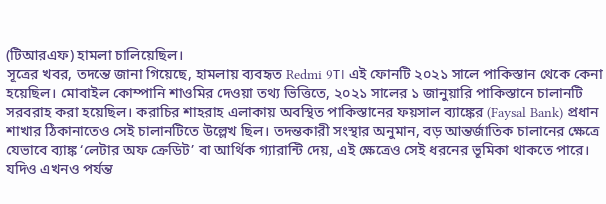(টিআরএফ) হামলা চালিয়েছিল।
সূত্রের খবর, তদন্তে জানা গিয়েছে, হামলায় ব্যবহৃত Redmi 9T। এই ফোনটি ২০২১ সালে পাকিস্তান থেকে কেনা হয়েছিল। মোবাইল কোম্পানি শাওমির দেওয়া তথ্য ভিত্তিতে, ২০২১ সালের ১ জানুয়ারি পাকিস্তানে চালানটি সরবরাহ করা হয়েছিল। করাচির শাহরাহ এলাকায় অবস্থিত পাকিস্তানের ফয়সাল ব্যাঙ্কের (Faysal Bank) প্রধান শাখার ঠিকানাতেও সেই চালানটিতে উল্লেখ ছিল। তদন্তকারী সংস্থার অনুমান, বড় আন্তর্জাতিক চালানের ক্ষেত্রে যেভাবে ব্যাঙ্ক ‘লেটার অফ ক্রেডিট’ বা আর্থিক গ্যারান্টি দেয়, এই ক্ষেত্রেও সেই ধরনের ভূমিকা থাকতে পারে। যদিও এখনও পর্যন্ত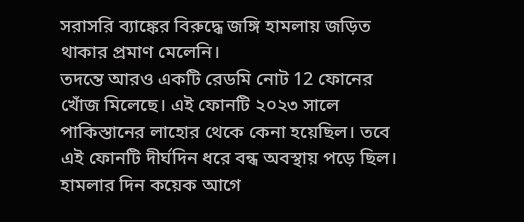সরাসরি ব্যাঙ্কের বিরুদ্ধে জঙ্গি হামলায় জড়িত থাকার প্রমাণ মেলেনি।
তদন্তে আরও একটি রেডমি নোট 12 ফোনের খোঁজ মিলেছে। এই ফোনটি ২০২৩ সালে পাকিস্তানের লাহোর থেকে কেনা হয়েছিল। তবে এই ফোনটি দীর্ঘদিন ধরে বন্ধ অবস্থায় পড়ে ছিল। হামলার দিন কয়েক আগে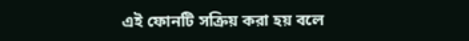এই ফোনটি সক্রিয় করা হয় বলে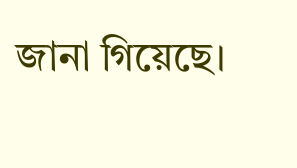জানা গিয়েছে।